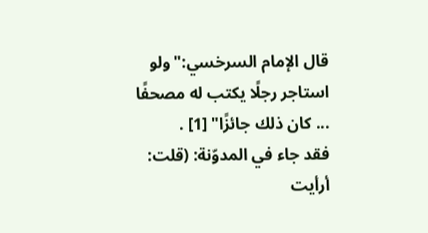قال الإمام السرخسي:"ولو استاجر رجلًا يكتب له مصحفًا ... كان ذلك جائزًا" [1] .
فقد جاء في المدوّنة: (قلت: أرأيت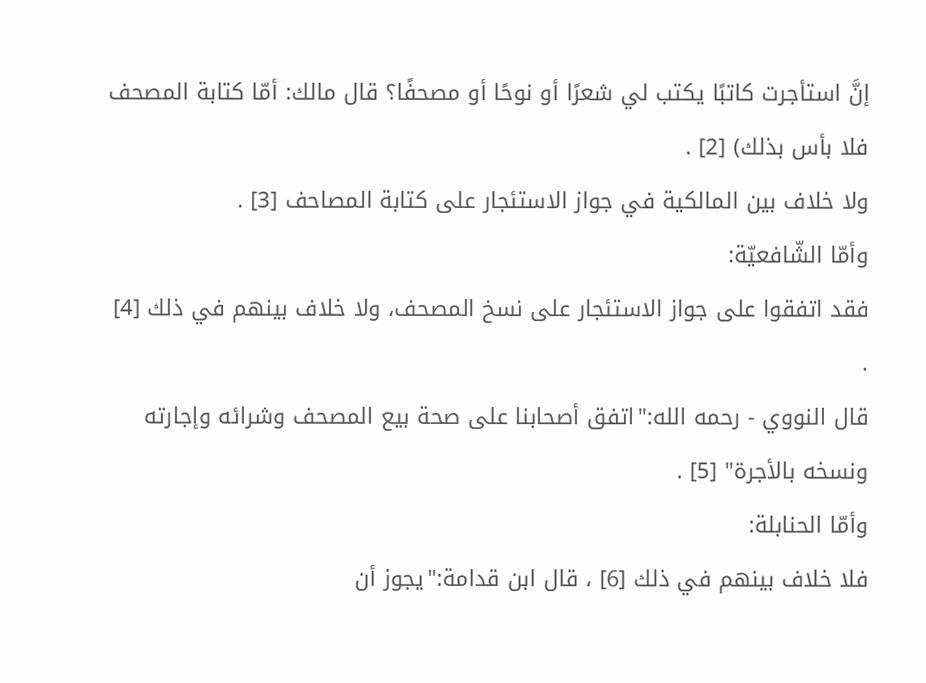إنَّ استأجرت كاتبًا يكتب لي شعرًا أو نوحًا أو مصحفًا؟ قال مالك: أمّا كتابة المصحف فلا بأس بذلك) [2] .
ولا خلاف بين المالكية في جواز الاستئجار على كتابة المصاحف [3] .
وأمّا الشّافعيّة:
فقد اتفقوا على جواز الاستئجار على نسخ المصحف، ولا خلاف بينهم في ذلك [4] .
قال النووي - رحمه الله:"اتفق أصحابنا على صحة بيع المصحف وشرائه وإجارته ونسخه بالأجرة" [5] .
وأمّا الحنابلة:
فلا خلاف بينهم في ذلك [6] ، قال ابن قدامة:"يجوز أن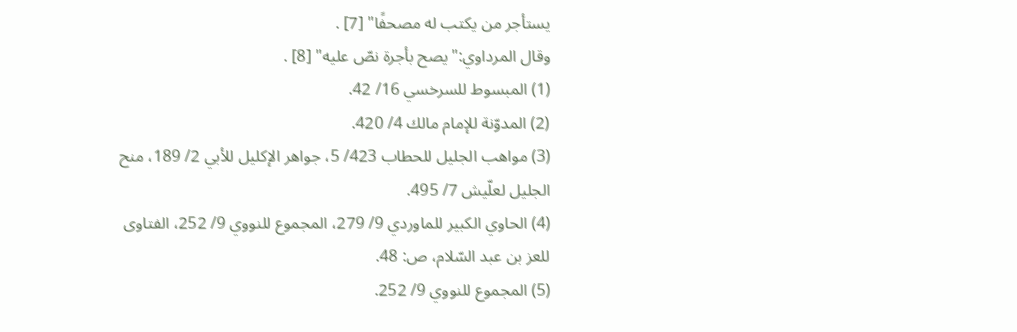يستأجر من يكتب له مصحفًا" [7] .
وقال المرداوي:"يصح بأجرة نصّ عليه" [8] .
(1) المبسوط للسرخسي 16/ 42.
(2) المدوّنة للإمام مالك 4/ 420.
(3) مواهب الجليل للحطاب 423/ 5، جواهر الإكليل للأبي 2/ 189، منح الجليل لعلّيش 7/ 495.
(4) الحاوي الكبير للماوردي 9/ 279، المجموع للنووي 9/ 252، الفتاوى للعز بن عبد السّلام، ص: 48.
(5) المجموع للنووي 9/ 252.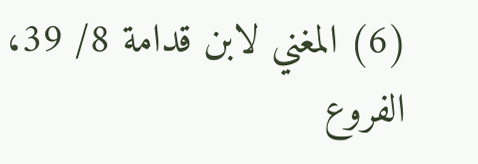(6) المغني لابن قدامة 8/ 39، الفروع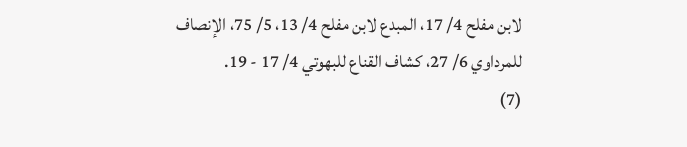لابن مفلح 4/ 17، المبدع لابن مفلح 4/ 13، 5/ 75، الإنصاف للمرداوي 6/ 27، كشاف القناع للبهوتي 4/ 17 - 19.
(7)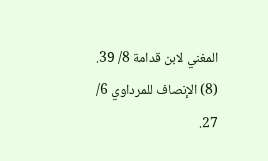المغني لابن قدامة 8/ 39.
(8) الإنصاف للمرداوي 6/ 27.